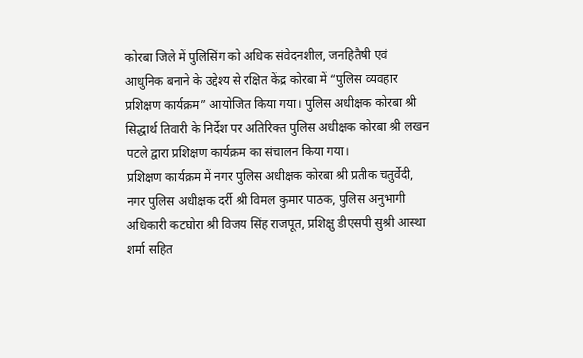कोरबा जिले में पुलिसिंग को अधिक संवेदनशील, जनहितैषी एवं आधुनिक बनाने के उद्देश्य से रक्षित केंद्र कोरबा में “पुलिस व्यवहार प्रशिक्षण कार्यक्रम” आयोजित किया गया। पुलिस अधीक्षक कोरबा श्री सिद्धार्थ तिवारी के निर्देश पर अतिरिक्त पुलिस अधीक्षक कोरबा श्री लखन पटले द्वारा प्रशिक्षण कार्यक्रम का संचालन किया गया।
प्रशिक्षण कार्यक्रम में नगर पुलिस अधीक्षक कोरबा श्री प्रतीक चतुर्वेदी, नगर पुलिस अधीक्षक दर्री श्री विमल कुमार पाठक, पुलिस अनुभागी अधिकारी कटघोरा श्री विजय सिंह राजपूत, प्रशिक्षु डीएसपी सुश्री आस्था शर्मा सहित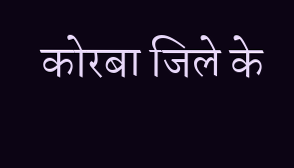कोरबा जिले के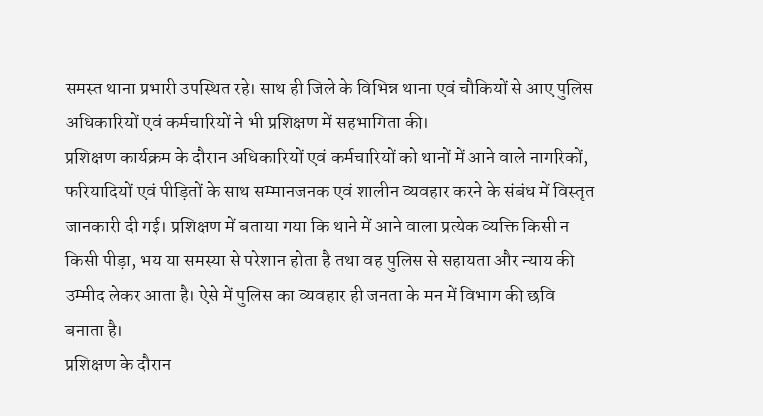समस्त थाना प्रभारी उपस्थित रहे। साथ ही जिले के विभिन्न थाना एवं चौकियों से आए पुलिस अधिकारियों एवं कर्मचारियों ने भी प्रशिक्षण में सहभागिता की।
प्रशिक्षण कार्यक्रम के दौरान अधिकारियों एवं कर्मचारियों को थानों में आने वाले नागरिकों, फरियादियों एवं पीड़ितों के साथ सम्मानजनक एवं शालीन व्यवहार करने के संबंध में विस्तृत जानकारी दी गई। प्रशिक्षण में बताया गया कि थाने में आने वाला प्रत्येक व्यक्ति किसी न किसी पीड़ा, भय या समस्या से परेशान होता है तथा वह पुलिस से सहायता और न्याय की उम्मीद लेकर आता है। ऐसे में पुलिस का व्यवहार ही जनता के मन में विभाग की छवि बनाता है।
प्रशिक्षण के दौरान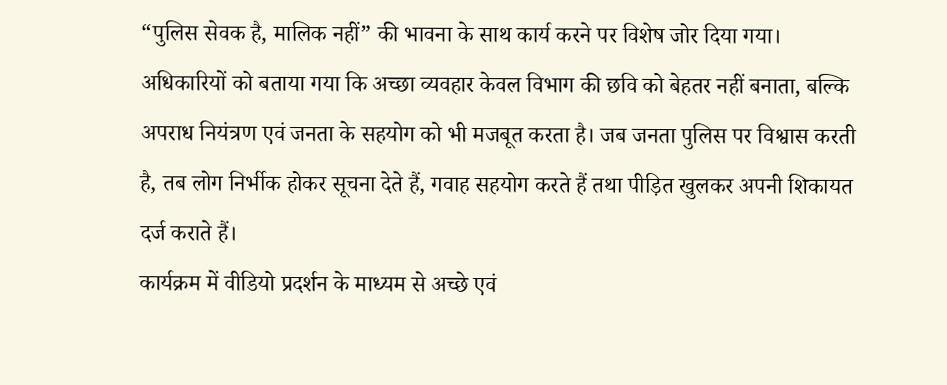“पुलिस सेवक है, मालिक नहीं” की भावना के साथ कार्य करने पर विशेष जोर दिया गया। अधिकारियों को बताया गया कि अच्छा व्यवहार केवल विभाग की छवि को बेहतर नहीं बनाता, बल्कि अपराध नियंत्रण एवं जनता के सहयोग को भी मजबूत करता है। जब जनता पुलिस पर विश्वास करती है, तब लोग निर्भीक होकर सूचना देते हैं, गवाह सहयोग करते हैं तथा पीड़ित खुलकर अपनी शिकायत दर्ज कराते हैं।
कार्यक्रम में वीडियो प्रदर्शन के माध्यम से अच्छे एवं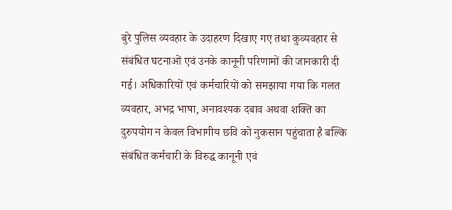बुरे पुलिस व्यवहार के उदाहरण दिखाए गए तथा कुव्यवहार से संबंधित घटनाओं एवं उनके कानूनी परिणामों की जानकारी दी गई। अधिकारियों एवं कर्मचारियों को समझाया गया कि गलत व्यवहार, अभद्र भाषा, अनावश्यक दबाव अथवा शक्ति का दुरुपयोग न केवल विभागीय छवि को नुकसान पहुंचाता है बल्कि संबंधित कर्मचारी के विरुद्ध कानूनी एवं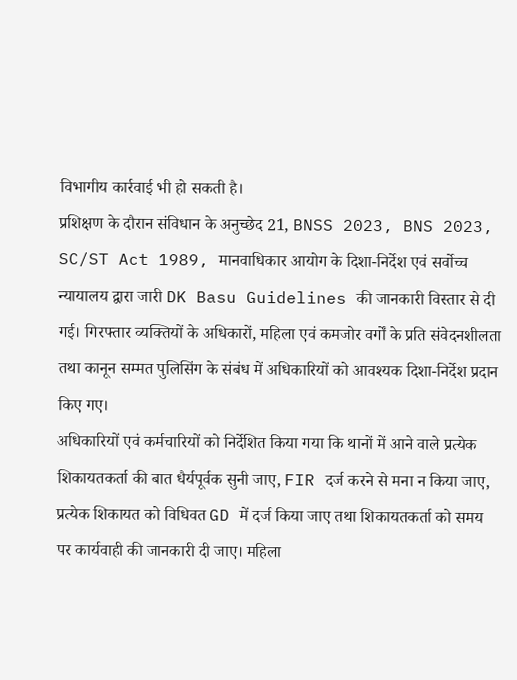विभागीय कार्रवाई भी हो सकती है।
प्रशिक्षण के दौरान संविधान के अनुच्छेद 21, BNSS 2023, BNS 2023, SC/ST Act 1989, मानवाधिकार आयोग के दिशा-निर्देश एवं सर्वोच्च न्यायालय द्वारा जारी DK Basu Guidelines की जानकारी विस्तार से दी गई। गिरफ्तार व्यक्तियों के अधिकारों, महिला एवं कमजोर वर्गों के प्रति संवेदनशीलता तथा कानून सम्मत पुलिसिंग के संबंध में अधिकारियों को आवश्यक दिशा-निर्देश प्रदान किए गए।
अधिकारियों एवं कर्मचारियों को निर्देशित किया गया कि थानों में आने वाले प्रत्येक शिकायतकर्ता की बात धैर्यपूर्वक सुनी जाए, FIR दर्ज करने से मना न किया जाए, प्रत्येक शिकायत को विधिवत GD में दर्ज किया जाए तथा शिकायतकर्ता को समय पर कार्यवाही की जानकारी दी जाए। महिला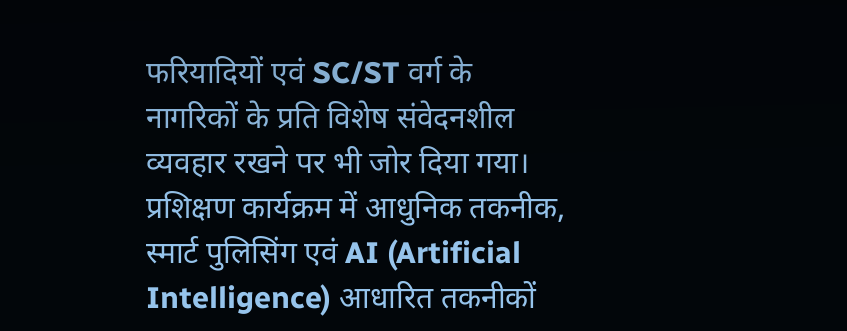फरियादियों एवं SC/ST वर्ग के नागरिकों के प्रति विशेष संवेदनशील व्यवहार रखने पर भी जोर दिया गया।
प्रशिक्षण कार्यक्रम में आधुनिक तकनीक, स्मार्ट पुलिसिंग एवं AI (Artificial Intelligence) आधारित तकनीकों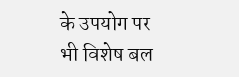के उपयोग पर भी विशेष बल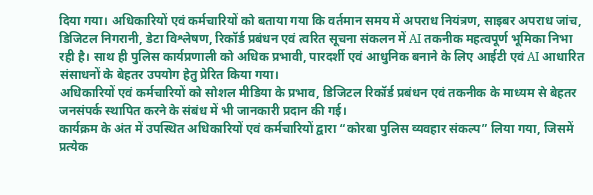दिया गया। अधिकारियों एवं कर्मचारियों को बताया गया कि वर्तमान समय में अपराध नियंत्रण, साइबर अपराध जांच, डिजिटल निगरानी, डेटा विश्लेषण, रिकॉर्ड प्रबंधन एवं त्वरित सूचना संकलन में AI तकनीक महत्वपूर्ण भूमिका निभा रही है। साथ ही पुलिस कार्यप्रणाली को अधिक प्रभावी, पारदर्शी एवं आधुनिक बनाने के लिए आईटी एवं AI आधारित संसाधनों के बेहतर उपयोग हेतु प्रेरित किया गया।
अधिकारियों एवं कर्मचारियों को सोशल मीडिया के प्रभाव, डिजिटल रिकॉर्ड प्रबंधन एवं तकनीक के माध्यम से बेहतर जनसंपर्क स्थापित करने के संबंध में भी जानकारी प्रदान की गई।
कार्यक्रम के अंत में उपस्थित अधिकारियों एवं कर्मचारियों द्वारा “कोरबा पुलिस व्यवहार संकल्प” लिया गया, जिसमें प्रत्येक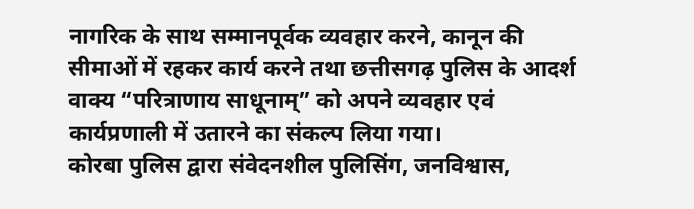नागरिक के साथ सम्मानपूर्वक व्यवहार करने, कानून की सीमाओं में रहकर कार्य करने तथा छत्तीसगढ़ पुलिस के आदर्श वाक्य “परित्राणाय साधूनाम्” को अपने व्यवहार एवं कार्यप्रणाली में उतारने का संकल्प लिया गया।
कोरबा पुलिस द्वारा संवेदनशील पुलिसिंग, जनविश्वास,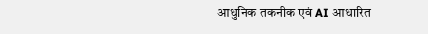आधुनिक तकनीक एवं AI आधारित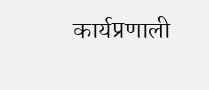कार्यप्रणाली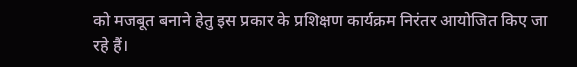को मजबूत बनाने हेतु इस प्रकार के प्रशिक्षण कार्यक्रम निरंतर आयोजित किए जा रहे हैं।